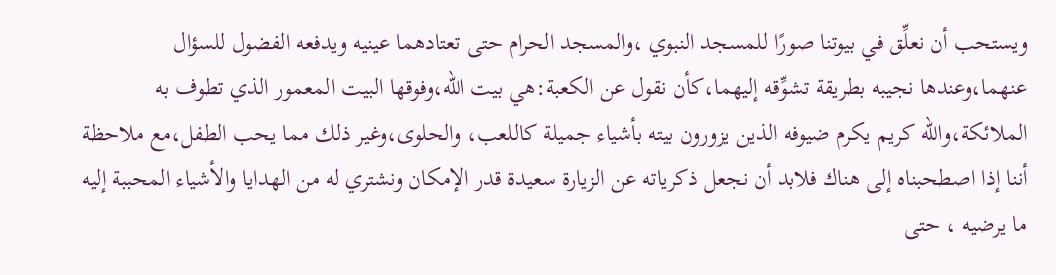ويستحب أن نعلِّق في بيوتنا صورًا للمسجد النبوي ،والمسجد الحرام حتى تعتادهما عينيه ويدفعه الفضول للسؤال عنهما،وعندها نجيبه بطريقة تشوِّقه إليهما،كأن نقول عن الكعبة:هي بيت الله،وفوقها البيت المعمور الذي تطوف به الملائكة،والله كريم يكرم ضيوفه الذين يزورون بيته بأشياء جميلة كاللعب، والحلوى،وغير ذلك مما يحب الطفل،مع ملاحظة أننا إذا اصطحبناه إلى هناك فلابد أن نجعل ذكرياته عن الزيارة سعيدة قدر الإمكان ونشتري له من الهدايا والأشياء المحببة إليه ما يرضيه ، حتى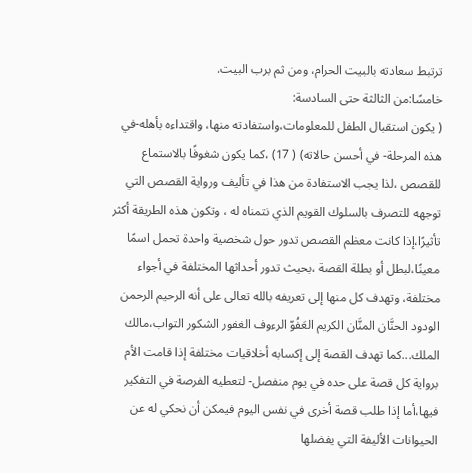ترتبط سعادته بالبيت الحرام، ومن ثم برب البيت.
خامسًا:من الثالثة حتى السادسة:
( يكون استقبال الطفل للمعلومات،واستفادته منها، واقتداءه بأهله-في هذه المرحلة- في أحسن حالاته) ( 17) ،كما يكون شغوفًا بالاستماع للقصص ،لذا يجب الاستفادة من هذا في تأليف ورواية القصص التي توجهه للتصرف بالسلوك القويم الذي نتمناه له ، وتكون هذه الطريقة أكثر تأثيرًا،إذا كانت معظم القصص تدور حول شخصية واحدة تحمل اسمًا معينًا،لبطل أو بطلة القصة ،بحيث تدور أحداثها المختلفة في أجواء مختلفة، وتهدف كل منها إلى تعريفه بالله تعالى على أنه الرحيم الرحمن الودود الحنَّان المنَّان الكريم العَفُوّ الرءوف الغفور الشكور التواب،مالك الملك...كما تهدف القصة إلى إكسابه أخلاقيات مختلفة إذا قامت الأم برواية كل قصة على حده في يوم منفصل- لتعطيه الفرصة في التفكير فيها،أما إذا طلب قصة أخرى في نفس اليوم فيمكن أن نحكي له عن الحيوانات الأليفة التي يفضلها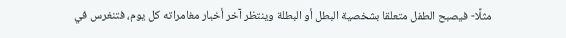مثلًا- فيصبح الطفل متعلقا بشخصية البطل أو البطلة وينتظر آخر أخبار مغامراته كل يوم، فتنغرس في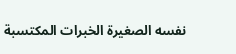نفسه الصغيرة الخبرات المكتسبة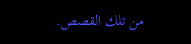من تلك القصص.